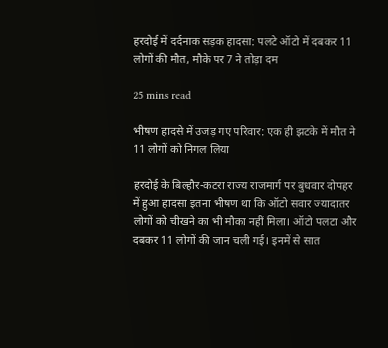हरदोई में दर्दनाक सड़क हादसा: पलटे ऑटो में दबकर 11 लोगों की मौत, मौके पर 7 ने तोड़ा दम

25 mins read

भीषण हादसे में उजड़ गए परिवार: एक ही झटके में मौत ने 11 लोगों को निगल लिया

हरदोई के बिल्हौर-कटरा राज्य राजमार्ग पर बुधवार दोपहर में हुआ हादसा इतना भीषण था कि ऑटो सवार ज्यादातर लोगों को चीखने का भी मौका नहीं मिला। ऑटो पलटा और दबकर 11 लोगों की जान चली गई। इनमें से सात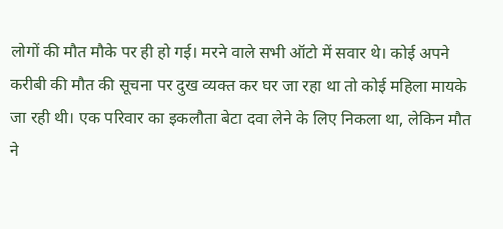लोगों की मौत मौके पर ही हो गई। मरने वाले सभी ऑटो में सवार थे। कोई अपने करीबी की मौत की सूचना पर दुख व्यक्त कर घर जा रहा था तो कोई महिला मायके जा रही थी। एक परिवार का इकलौता बेटा दवा लेने के लिए निकला था, लेकिन मौत ने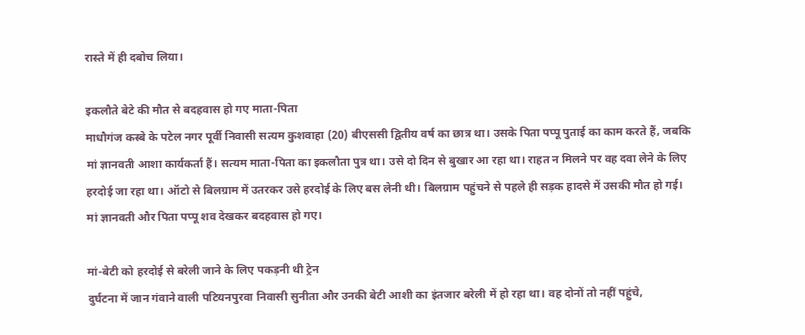रास्ते में ही दबोच लिया।

इकलौते बेटे की मौत से बदहवास हो गए माता-पिता
माधौगंज कस्बे के पटेल नगर पूर्वी निवासी सत्यम कुशवाहा (20) बीएससी द्वितीय वर्ष का छात्र था। उसके पिता पप्पू पुताई का काम करते हैं, जबकि मां ज्ञानवती आशा कार्यकर्ता हैं। सत्यम माता-पिता का इकलौता पुत्र था। उसे दो दिन से बुखार आ रहा था। राहत न मिलने पर वह दवा लेने के लिए हरदोई जा रहा था। ऑटो से बिलग्राम में उतरकर उसे हरदोई के लिए बस लेनी थी। बिलग्राम पहुंचने से पहले ही सड़क हादसे में उसकी मौत हो गई। मां ज्ञानवती और पिता पप्पू शव देखकर बदहवास हो गए।

मां-बेटी को हरदोई से बरेली जाने के लिए पकड़नी थी ट्रेन
दुर्घटना में जान गंवाने वाली पटियनपुरवा निवासी सुनीता और उनकी बेटी आशी का इंतजार बरेली में हो रहा था। वह दोनों तो नहीं पहुंचे,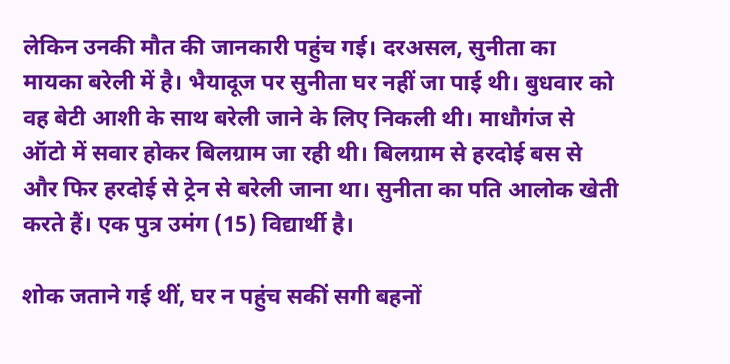लेकिन उनकी मौत की जानकारी पहुंच गई। दरअसल, सुनीता का मायका बरेली में है। भैयादूज पर सुनीता घर नहीं जा पाई थी। बुधवार को वह बेटी आशी के साथ बरेली जाने के लिए निकली थी। माधौगंज से ऑटो में सवार होकर बिलग्राम जा रही थी। बिलग्राम से हरदोई बस से और फिर हरदोई से ट्रेन से बरेली जाना था। सुनीता का पति आलोक खेती करते हैं। एक पुत्र उमंग (15) विद्यार्थी है।

शोक जताने गई थीं, घर न पहुंच सकीं सगी बहनों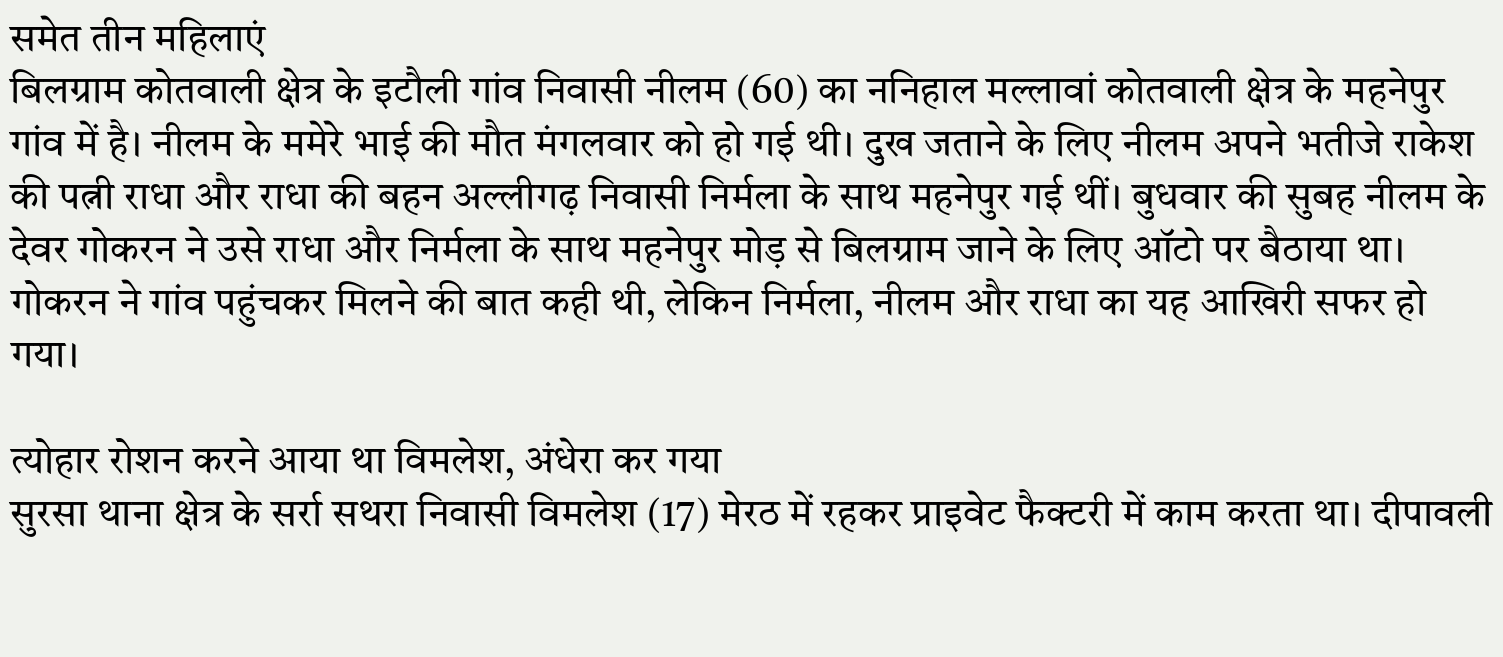समेत तीन महिलाएं
बिलग्राम कोतवाली क्षेत्र के इटौली गांव निवासी नीलम (60) का ननिहाल मल्लावां कोतवाली क्षेत्र के महनेपुर गांव में है। नीलम के ममेरे भाई की मौत मंगलवार को हो गई थी। दुख जताने के लिए नीलम अपने भतीजे राकेश की पत्नी राधा और राधा की बहन अल्लीगढ़ निवासी निर्मला के साथ महनेपुर गई थीं। बुधवार की सुबह नीलम के देवर गोकरन ने उसे राधा और निर्मला के साथ महनेपुर मोड़ से बिलग्राम जाने के लिए ऑटो पर बैठाया था। गोकरन ने गांव पहुंचकर मिलने की बात कही थी, लेकिन निर्मला, नीलम और राधा का यह आखिरी सफर हो गया।

त्योहार रोशन करने आया था विमलेश, अंधेरा कर गया
सुरसा थाना क्षेत्र के सर्रा सथरा निवासी विमलेश (17) मेरठ में रहकर प्राइवेट फैक्टरी में काम करता था। दीपावली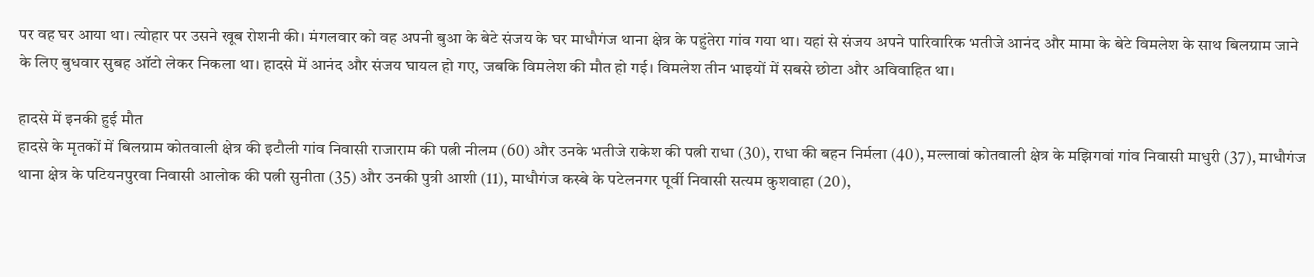पर वह घर आया था। त्योहार पर उसने खूब रोशनी की। मंगलवार को वह अपनी बुआ के बेटे संजय के घर माधौगंज थाना क्षेत्र के पहुंतेरा गांव गया था। यहां से संजय अपने पारिवारिक भतीजे आनंद और मामा के बेटे विमलेश के साथ बिलग्राम जाने के लिए बुधवार सुबह ऑटो लेकर निकला था। हादसे में आनंद और संजय घायल हो गए, जबकि विमलेश की मौत हो गई। विमलेश तीन भाइयों में सबसे छोटा और अविवाहित था।

हादसे में इनकी हुई मौत
हादसे के मृतकों में बिलग्राम कोतवाली क्षेत्र की इटौली गांव निवासी राजाराम की पत्नी नीलम (60) और उनके भतीजे राकेश की पत्नी राधा (30), राधा की बहन निर्मला (40), मल्लावां कोतवाली क्षेत्र के मझिगवां गांव निवासी माधुरी (37), माधौगंज थाना क्षेत्र के पटियनपुरवा निवासी आलोक की पत्नी सुनीता (35) और उनकी पुत्री आशी (11), माधौगंज कस्बे के पटेलनगर पूर्वी निवासी सत्यम कुशवाहा (20),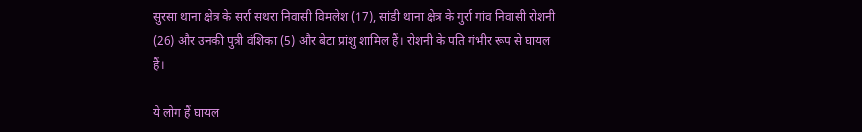सुरसा थाना क्षेत्र के सर्रा सथरा निवासी विमलेश (17), सांडी थाना क्षेत्र के गुर्रा गांव निवासी रोशनी (26) और उनकी पुत्री वंशिका (5) और बेटा प्रांशु शामिल हैं। रोशनी के पति गंभीर रूप से घायल हैं।

ये लोग हैं घायल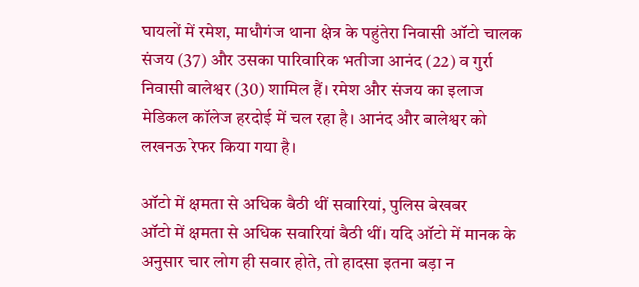घायलों में रमेश, माधौगंज थाना क्षेत्र के पहुंतेरा निवासी ऑटो चालक संजय (37) और उसका पारिवारिक भतीजा आनंद (22) व गुर्रा निवासी बालेश्वर (30) शामिल हैं। रमेश और संजय का इलाज मेडिकल कॉलेज हरदोई में चल रहा है। आनंद और बालेश्वर को लखनऊ रेफर किया गया है।

ऑटो में क्षमता से अधिक बैठी थीं सवारियां, पुलिस बेखबर
ऑटो में क्षमता से अधिक सवारियां बैठी थीं। यदि ऑटो में मानक के अनुसार चार लोग ही सवार होते, तो हादसा इतना बड़ा न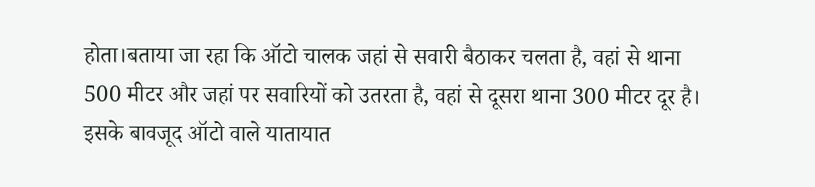होता।बताया जा रहा कि ऑटो चालक जहां से सवारी बैठाकर चलता है, वहां से थाना 500 मीटर और जहां पर सवारियों को उतरता है, वहां से दूसरा थाना 300 मीटर दूर है। इसके बावजूद ऑटो वाले यातायात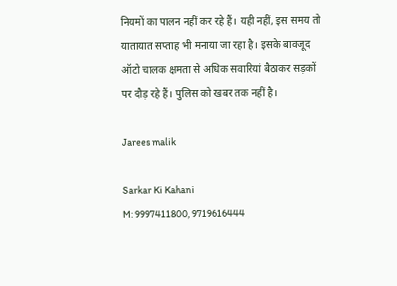नियमों का पालन नहीं कर रहे हैं। यही नहीं, इस समय तो यातायात सप्ताह भी मनाया जा रहा है। इसके बावजूद ऑटो चालक क्षमता से अधिक सवारियां बैठाकर सड़कों पर दौड़ रहे हैं। पुलिस को खबर तक नहीं है।

Jarees malik

Sarkar Ki Kahani
M: 9997411800, 9719616444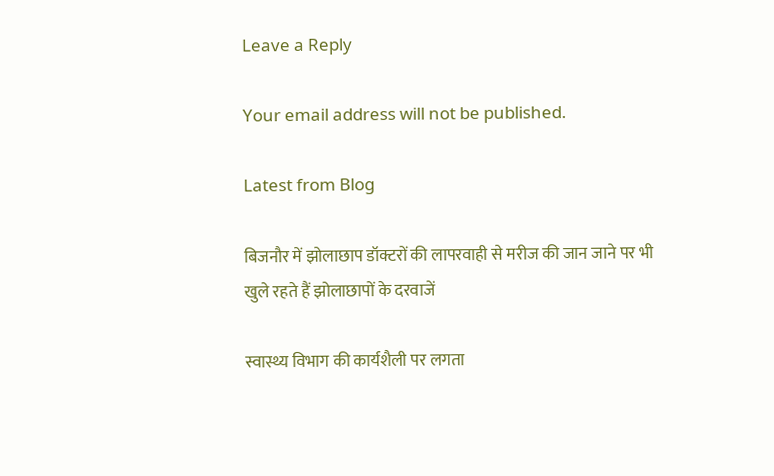Leave a Reply

Your email address will not be published.

Latest from Blog

बिजनौर में झोलाछाप डॉक्टरों की लापरवाही से मरीज की जान जाने पर भी खुले रहते हैं झोलाछापों के दरवाजें

स्वास्थ्य विभाग की कार्यशैली पर लगता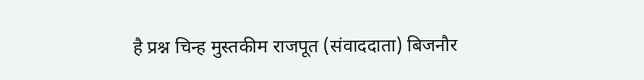है प्रश्न चिन्ह मुस्तकीम राजपूत (संवाददाता) बिजनौर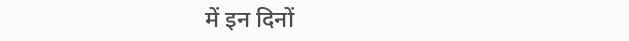में इन दिनों